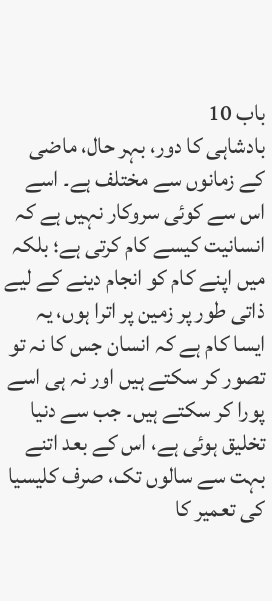باب 10
بادشاہی کا دور، بہر حال، ماضی کے زمانوں سے مختلف ہے۔ اسے اس سے کوئی سروکار نہیں ہے کہ انسانیت کیسے کام کرتی ہے؛ بلکہ میں اپنے کام کو انجام دینے کے لیے ذاتی طور پر زمین پر اترا ہوں، یہ ایسا کام ہے کہ انسان جس کا نہ تو تصور کر سکتے ہیں اور نہ ہی اسے پورا کر سکتے ہیں۔ جب سے دنیا تخلیق ہوئی ہے، اس کے بعد اتنے بہت سے سالوں تک، صرف کلیسیا کی تعمیر کا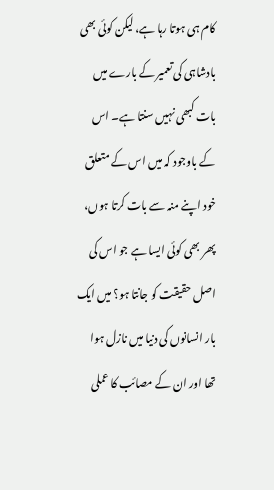کام ہی ہوتا رہا ہے، لیکن کوئی بھی بادشاہی کی تعمیر کے بارے میں بات کبھی نہیں سنتا ہے۔ اس کے باوجود کہ میں اس کے متعلق خود اپنے منہ سے بات کرتا ہوں، پھر بھی کوئی ایسا ہے جو اس کی اصل حقیقت کو جانتا ہو؟ میں ایک بار انسانوں کی دنیا میں نازل ہوا تھا اور ان کے مصائب کا عملی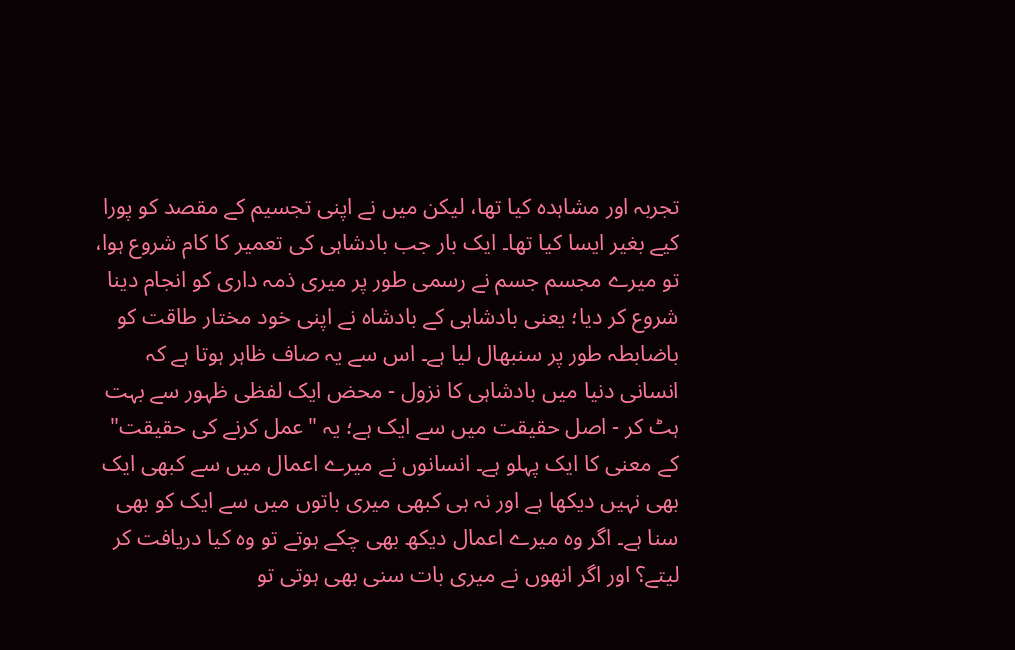تجربہ اور مشاہدہ کیا تھا، لیکن میں نے اپنی تجسیم کے مقصد کو پورا کیے بغیر ایسا کیا تھا۔ ایک بار جب بادشاہی کی تعمیر کا کام شروع ہوا، تو میرے مجسم جسم نے رسمی طور پر میری ذمہ داری کو انجام دینا شروع کر دیا؛ یعنی بادشاہی کے بادشاہ نے اپنی خود مختار طاقت کو باضابطہ طور پر سنبھال لیا ہے۔ اس سے یہ صاف ظاہر ہوتا ہے کہ انسانی دنیا میں بادشاہی کا نزول - محض ایک لفظی ظہور سے بہت ہٹ کر - اصل حقیقت میں سے ایک ہے؛ یہ "عمل کرنے کی حقیقت" کے معنی کا ایک پہلو ہے۔ انسانوں نے میرے اعمال میں سے کبھی ایک بھی نہیں دیکھا ہے اور نہ ہی کبھی میری باتوں میں سے ایک کو بھی سنا ہے۔ اگر وہ میرے اعمال دیکھ بھی چکے ہوتے تو وہ کیا دریافت کر لیتے؟ اور اگر انھوں نے میری بات سنی بھی ہوتی تو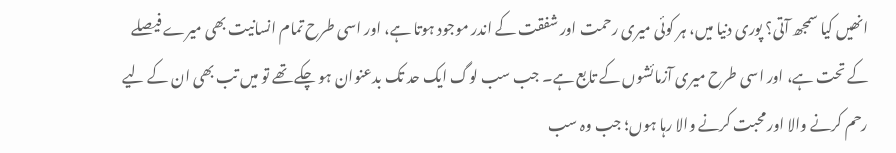انھیں کیا سمجھ آتی؟ پوری دنیا میں، ہر کوئی میری رحمت اور شفقت کے اندر موجود ہوتا ہے، اور اسی طرح تمام انسانیت بھی میرے فیصلے کے تحت ہے، اور اسی طرح میری آزمائشوں کے تابع ہے۔ جب سب لوگ ایک حد تک بدعنوان ہو چکے تھے تو میں تب بھی ان کے لیے رحم کرنے والا اور محبت کرنے والا رہا ہوں؛ جب وہ سب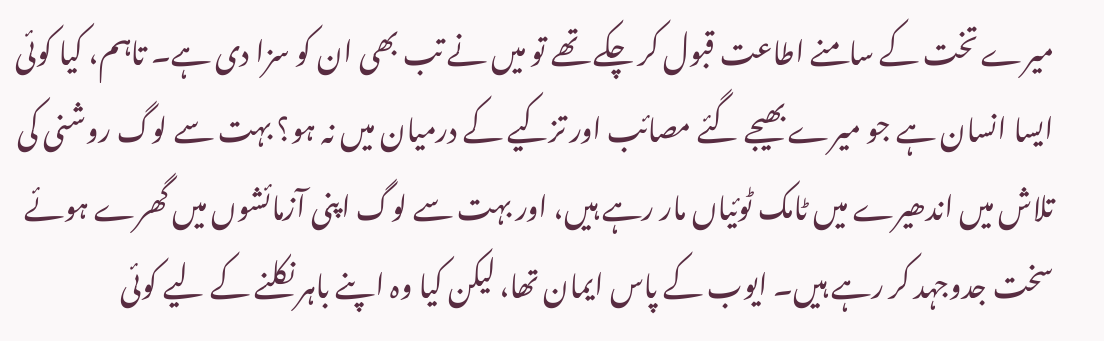میرے تخت کے سامنے اطاعت قبول کر چکے تھے تو میں نے تب بھی ان کو سزا دی ہے۔ تاہم، کیا کوئی ایسا انسان ہے جو میرے بھیجے گئے مصائب اور تزکیے کے درمیان میں نہ ہو؟ بہت سے لوگ روشنی کی تلاش میں اندھیرے میں ٹامک ٹوئیاں مار رہے ہیں، اور بہت سے لوگ اپنی آزمائشوں میں گھرے ہوئے سخت جدوجہد کر رہے ہیں۔ ایوب کے پاس ایمان تھا، لیکن کیا وہ اپنے باہر نکلنے کے لیے کوئی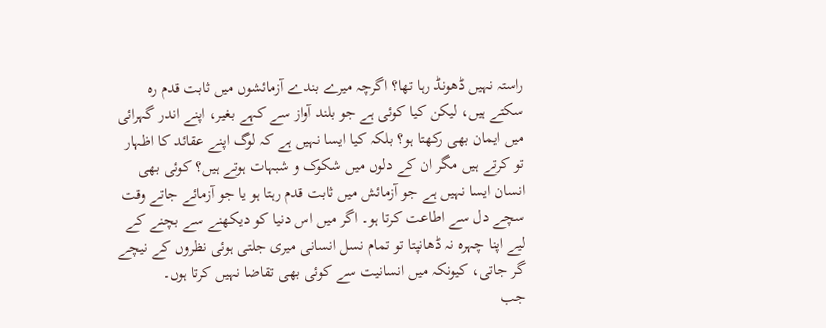راستہ نہیں ڈھونڈ رہا تھا؟ اگرچہ میرے بندے آزمائشوں میں ثابت قدم رہ سکتے ہیں، لیکن کیا کوئی ہے جو بلند آواز سے کہے بغیر، اپنے اندر گہرائی میں ایمان بھی رکھتا ہو؟ بلکہ کیا ایسا نہیں ہے کہ لوگ اپنے عقائد کا اظہار تو کرتے ہیں مگر ان کے دلوں میں شکوک و شبہات ہوتے ہیں؟ کوئی بھی انسان ایسا نہیں ہے جو آزمائش میں ثابت قدم رہتا ہو یا جو آزمائے جاتے وقت سچے دل سے اطاعت کرتا ہو۔ اگر میں اس دنیا کو دیکھنے سے بچنے کے لیے اپنا چہرہ نہ ڈھانپتا تو تمام نسل انسانی میری جلتی ہوئی نظروں کے نیچے گر جاتی، کیونکہ میں انسانیت سے کوئی بھی تقاضا نہیں کرتا ہوں۔
جب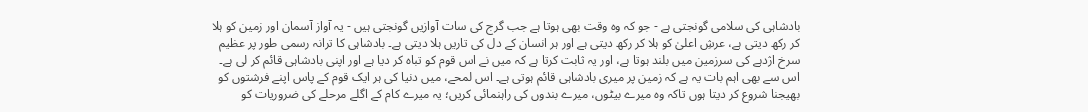بادشاہی کی سلامی گونجتی ہے - جو کہ وہ وقت بھی ہوتا ہے جب گرج کی سات آوازیں گونجتی ہیں - یہ آواز آسمان اور زمین کو ہلا کر رکھ دیتی ہے، عرشِ اعلیٰ کو ہلا کر رکھ دیتی ہے اور ہر انسان کے دل کی تاریں ہلا دیتی ہے۔ بادشاہی کا ترانہ رسمی طور پر عظیم سرخ اژدہے کی سرزمین میں بلند ہوتا ہے، اور یہ ثابت کرتا ہے کہ میں نے اس قوم کو تباہ کر دیا ہے اور اپنی بادشاہی قائم کر لی ہے۔ اس سے بھی اہم بات یہ ہے کہ زمین پر میری بادشاہی قائم ہوتی ہے۔ اس لمحے، میں دنیا کی ہر ایک قوم کے پاس اپنے فرشتوں کو بھیجنا شروع کر دیتا ہوں تاکہ وہ میرے بیٹوں، میرے بندوں کی راہنمائی کریں؛ یہ میرے کام کے اگلے مرحلے کی ضروریات کو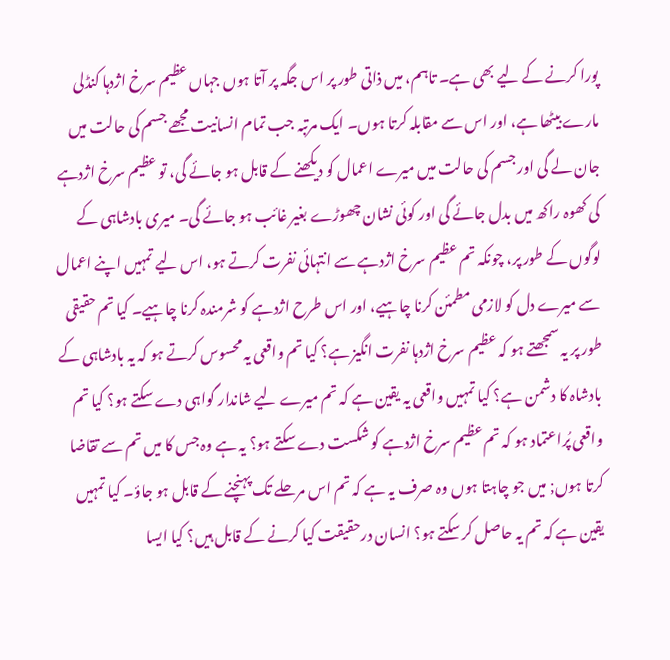پورا کرنے کے لیے بھی ہے۔ تاہم، میں ذاتی طور پر اس جگہ پر آتا ہوں جہاں عظیم سرخ اژدہا کنڈلی مارے بیٹھا ہے، اور اس سے مقابلہ کرتا ہوں۔ ایک مرتبہ جب تمام انسانیت مجھے جسم کی حالت میں جان لے گی اور جسم کی حالت میں میرے اعمال کو دیکھنے کے قابل ہو جائے گی، تو عظیم سرخ اژدہے کی کھوہ راکھ میں بدل جائے گی اور کوئی نشان چھوڑے بغیر غائب ہو جائے گی۔ میری بادشاہی کے لوگوں کے طور پر، چونکہ تم عظیم سرخ اژدہے سے انتہائی نفرت کرتے ہو، اس لیے تمہیں اپنے اعمال سے میرے دل کو لازمی مطمئن کرنا چاہیے، اور اس طرح اژدہے کو شرمندہ کرنا چاہیے۔ کیا تم حقیقی طور پر یہ سمجھتے ہو کہ عظیم سرخ اژدہا نفرت انگیز ہے؟ کیا تم واقعی یہ محسوس کرتے ہو کہ یہ بادشاہی کے بادشاہ کا دشمن ہے؟ کیا تمہیں واقعی یہ یقین ہے کہ تم میرے لیے شاندار گواہی دے سکتے ہو؟ کیا تم واقعی پُراعتماد ہو کہ تم عظیم سرخ اژدہے کو شکست دے سکتے ہو؟ یہ ہے وہ جس کا میں تم سے تقاضا کرتا ہوں; میں جو چاہتا ہوں وہ صرف یہ ہے کہ تم اس مرحلے تک پہنچنے کے قابل ہو جاؤ۔ کیا تمہیں یقین ہے کہ تم یہ حاصل کر سکتے ہو؟ انسان درحقیقت کیا کرنے کے قابل ہیں؟ کیا ایسا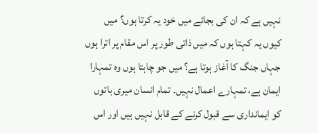نہیں ہے کہ ان کی بجائے میں خود یہ کرتا ہوں؟ میں کیوں یہ کہتا ہوں کہ میں ذاتی طور پر اس مقام پر اترا ہوں جہاں جنگ کا آغاز ہوتا ہے؟ میں جو چاہتا ہوں وہ تمہارا ایمان ہے، تمہارے اعمال نہیں۔ تمام انسان میری باتوں کو ایمانداری سے قبول کرنے کے قابل نہیں ہیں اور اس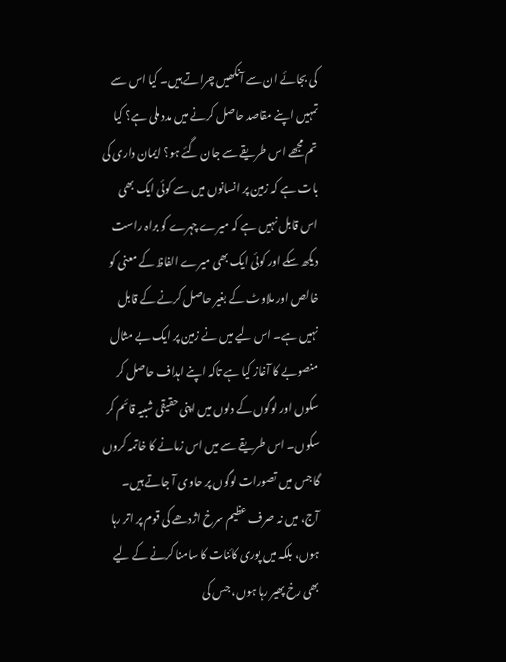کی بجائے ان سے آنکھیں چراتے ہیں۔ کیا اس سے تمہیں اپنے مقاصد حاصل کرنے میں مدد ملی ہے؟ کیا تم مجھے اس طریقے سے جان گئے ہو؟ ایمان داری کی بات ہے کہ زمین پر انسانوں میں سے کوئی ایک بھی اس قابل نہیں ہے کہ میرے چہرے کو براہ راست دیکھ سکے اور کوئی ایک بھی میرے الفاظ کے معنی کو خالص اور ملاوٹ کے بغیر حاصل کرنے کے قابل نہیں ہے۔ اس لیے میں نے زمین پر ایک بے مثال منصوبے کا آغاز کیا ہے تاکہ اپنے اہداف حاصل کر سکوں اور لوگوں کے دلوں میں اپنی حقیقی شبیہ قائم کر سکوں۔ اس طریقے سے میں اس زمانے کا خاتمہ کروں گا جس میں تصورات لوگوں پر حاوی آ جاتے ہیں۔
آج، میں نہ صرف عظیم سرخ اژدھے کی قوم پر اتر رہا ہوں، بلکہ میں پوری کائنات کا سامنا کرنے کے لیے بھی رخ پھیر رہا ہوں، جس کی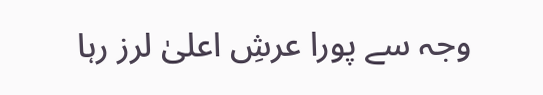وجہ سے پورا عرشِ اعلیٰ لرز رہا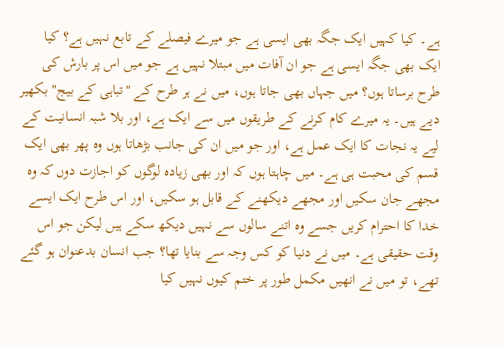ہے۔ کیا کہیں ایک جگہ بھی ایسی ہے جو میرے فیصلے کے تابع نہیں ہے؟ کیا ایک بھی جگہ ایسی ہے جو ان آفات میں مبتلا نہیں ہے جو میں اس پر بارش کی طرح برساتا ہوں؟ میں جہاں بھی جاتا ہوں، میں نے ہر طرح کے "تباہی کے بیج" بکھیر دیے ہیں۔ یہ میرے کام کرنے کے طریقوں میں سے ایک ہے، اور بلا شبہ انسانیت کے لیے یہ نجات کا ایک عمل ہے، اور جو میں ان کی جانب بڑھاتا ہوں وہ پھر بھی ایک قسم کی محبت ہی ہے۔ میں چاہتا ہوں کہ اور بھی زیادہ لوگوں کو اجازت دوں کہ وہ مجھے جان سکیں اور مجھے دیکھنے کے قابل ہو سکیں، اور اس طرح ایک ایسے خدا کا احترام کریں جسے وہ اتنے سالوں سے نہیں دیکھ سکے ہیں لیکن جو اس وقت حقیقی ہے۔ میں نے دنیا کو کس وجہ سے بنایا تھا؟ جب انسان بدعنوان ہو گئے تھے، تو میں نے انھیں مکمل طور پر ختم کیوں نہیں کیا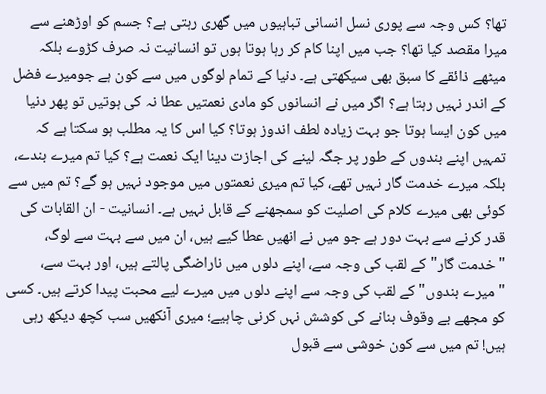تھا؟ کس وجہ سے پوری نسل انسانی تباہیوں میں گھری رہتی ہے؟ جسم کو اوڑھنے سے میرا مقصد کیا تھا؟ جب میں اپنا کام کر رہا ہوتا ہوں تو انسانیت نہ صرف کڑوے بلکہ میٹھے ذائقے کا سبق بھی سیکھتی ہے۔ دنیا کے تمام لوگوں میں سے کون ہے جومیرے فضل کے اندر نہیں رہتا ہے؟ اگر میں نے انسانوں کو مادی نعمتیں عطا نہ کی ہوتیں تو پھر دنیا میں کون ایسا ہوتا جو بہت زیادہ لطف اندوز ہوتا؟ کیا اس کا یہ مطلب ہو سکتا ہے کہ تمہیں اپنے بندوں کے طور پر جگہ لینے کی اجازت دینا ایک نعمت ہے؟ کیا تم میرے بندے، بلکہ میرے خدمت گار نہیں تھے، کیا تم میری نعمتوں میں موجود نہیں ہو گے؟ تم میں سے کوئی بھی میرے کلام کی اصلیت کو سمجھنے کے قابل نہیں ہے۔ انسانیت - ان القابات کی قدر کرنے سے بہت دور ہے جو میں نے انھیں عطا کیے ہیں، ان میں سے بہت سے لوگ، "خدمت گار" کے لقب کی وجہ سے، اپنے دلوں میں ناراضگی پالتے ہیں، اور بہت سے، "میرے بندوں" کے لقب کی وجہ سے اپنے دلوں میں میرے لیے محبت پیدا کرتے ہیں۔ کسی کو مجھے بے وقوف بنانے کی کوشش نہں کرنی چاہیے؛ میری آنکھیں سب کچھ دیکھ رہی ہیں! تم میں سے کون خوشی سے قبول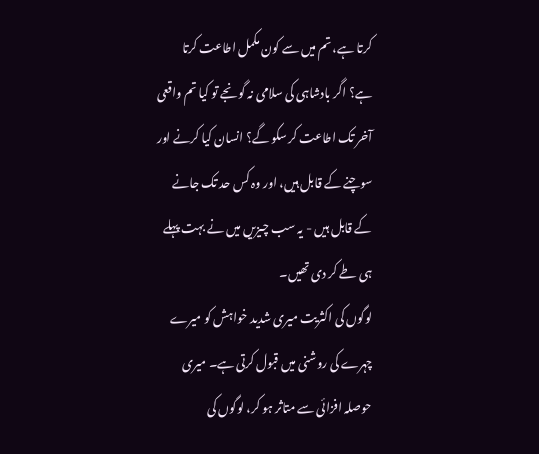کرتا ہے، تم میں سے کون مکمل اطاعت کرتا ہے؟ اگر بادشاہی کی سلامی نہ گونجے تو کیا تم واقعی آخر تک اطاعت کر سکو گے؟ انسان کیا کرنے اور سوچنے کے قابل ہیں، اور وہ کس حد تک جانے کے قابل ہیں - یہ سب چیزیں میں نے بہت پہلے ہی طے کر دی تھیں۔
لوگوں کی اکثریت میری شدید خواہش کو میرے چہرے کی روشنی میں قبول کرتی ہے۔ میری حوصلہ افزائی سے متاثر ہو کر، لوگوں کی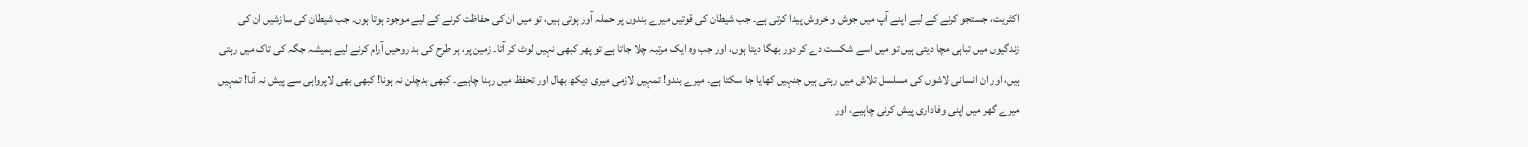اکثریت، جستجو کرنے کے لیے اپنے آپ میں جوش و خروش پیدا کرتی ہے۔ جب شیطان کی قوتیں میرے بندوں پر حملہ آور ہوتی ہیں، تو میں ان کی حفاظت کرنے کے لیے موجود ہوتا ہوں۔ جب شیطان کی سازشیں ان کی زندگیوں میں تباہی مچا دیتی ہیں تو میں اسے شکست دے کر دور بھگا دیتا ہوں، اور جب وہ ایک مرتبہ چلا جاتا ہے تو پھر کبھی نہیں لوٹ کر آتا۔ زمین پر، ہر طرح کی بد روحیں آرام کرنے لیے ہمیشہ جگہ کی تاک میں رہتی ہیں، اور ان انسانی لاشوں کی مسلسل تلاش میں رہتی ہیں جنہیں کھایا جا سکتا ہے۔ میرے بندو! تمہیں لازمی میری دیکھ بھال اور تحفظ میں رہنا چاہیے۔ کبھی بدچلن نہ ہونا! کبھی بھی لاپرواہی سے پیش نہ آنا! تمہیں میرے گھر میں اپنی وفاداری پیش کرنی چاہیے، اور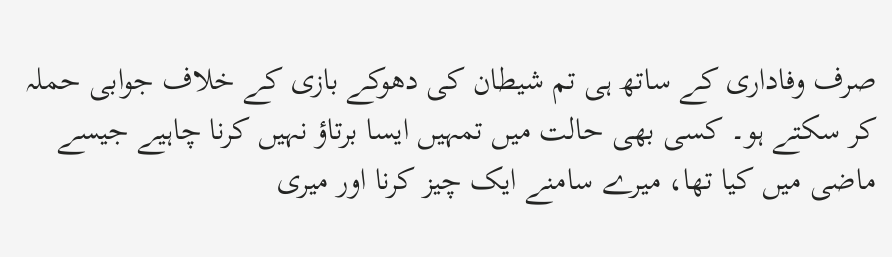صرف وفاداری کے ساتھ ہی تم شیطان کی دھوکے بازی کے خلاف جوابی حملہ کر سکتے ہو۔ کسی بھی حالت میں تمہیں ایسا برتاؤ نہیں کرنا چاہیے جیسے ماضی میں کیا تھا، میرے سامنے ایک چیز کرنا اور میری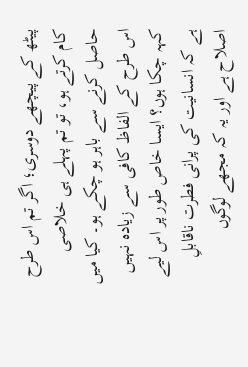پیٹھ کے پیچھے دوسری؛ اگر تم اس طرح کام کرتے ہو، تو تم پہلے ہی خلاصی حاصل کرنے سے باہر ہو چکے ہو۔ کیا میں اس طرح کے الفاظ کافی سے زیادہ نہیں کہہ چکا ہوں؟ ایسا خاص طور پر اس لیے ہے کہ انسانیت کی پرانی فطرت ناقابلِ اصلاح ہے اور یہ کہ مجھے لوگوں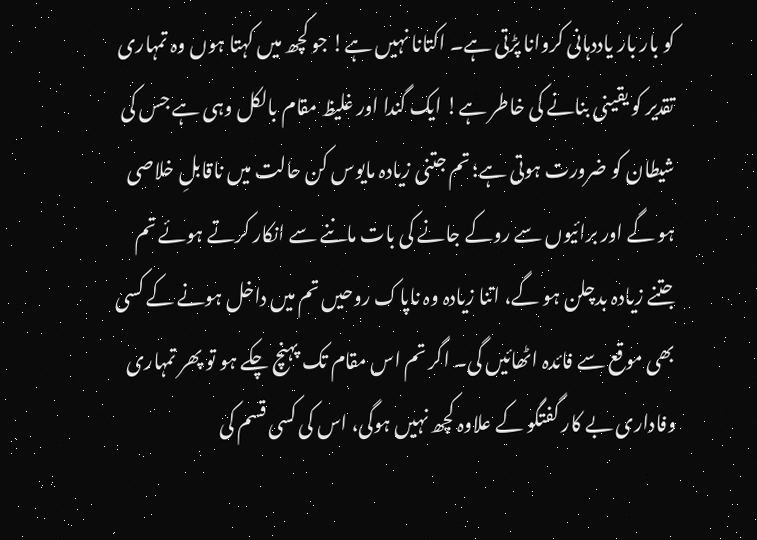کو بار بار یاددہانی کروانا پڑتی ہے۔ اکتانا نہیں ہے! جو کچھ میں کہتا ہوں وہ تمہاری تقدیر کو یقینی بنانے کی خاطر ہے! ایک گندا اور غلیظ مقام بالکل وہی ہے جس کی شیطان کو ضرورت ہوتی ہے؛ تم جتنی زیادہ مایوس کن حالت میں ناقابلِ خلاصی ہو گے اور برائیوں سے روکے جانے کی بات ماننے سے انکار کرتے ہوئے تم جتنے زیادہ بدچلن ہو گے، اتنا زیادہ وہ ناپاک روحیں تم میں داخل ہونے کے کسی بھی موقع سے فائدہ اٹھائیں گی۔ اگر تم اس مقام تک پہنچ چکے ہو تو پھر تمہاری وفاداری بے کار گفتگو کے علاوہ کچھ نہیں ہوگی، اس کی کسی قسم کی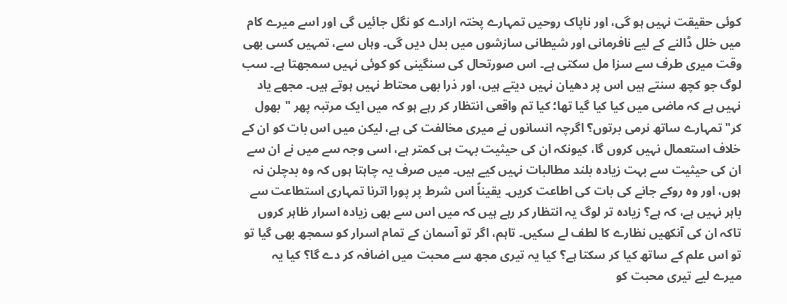کوئی حقیقت نہیں ہو گی، اور ناپاک روحیں تمہارے پختہ ارادے کو نگل جائیں گی اور اسے میرے کام میں خلل ڈالنے کے لیے نافرمانی اور شیطانی سازشوں میں بدل دیں گی۔ وہاں سے، تمہیں کسی بھی وقت میری طرف سے سزا مل سکتی ہے۔ اس صورتحال کی سنگینی کو کوئی نہیں سمجھتا ہے۔ سب لوگ جو کچھ سنتے ہیں اس پر دھیان نہیں دیتے ہیں، اور ذرا بھی محتاط نہیں ہوتے ہیں۔ مجھے یاد نہیں ہے کہ ماضی میں کیا کیا گیا تھا؛ کیا تم واقعی انتظار کر رہے ہو کہ میں ایک مرتبہ پھر "بھول کر" تمہارے ساتھ نرمی برتوں؟ اگرچہ انسانوں نے میری مخالفت کی ہے، لیکن میں اس بات کو ان کے خلاف استعمال نہیں کروں گا، کیونکہ ان کی حیثیت بہت ہی کمتر ہے، اسی وجہ سے میں نے ان سے ان کی حیثیت سے بہت زیادہ بلند مطالبات نہیں کیے ہیں۔ میں صرف یہ چاہتا ہوں کہ وہ بدچلن نہ ہوں، اور وہ روکے جانے کی بات کی اطاعت کریں۔ یقیناً اس شرط پر پورا اترنا تمہاری استطاعت سے باہر نہیں ہے، کہ ہے؟ زیادہ تر لوگ یہ انتظار کر رہے ہیں کہ میں اس سے بھی زیادہ اسرار ظاہر کروں تاکہ ان کی آنکھیں نظارے کا لطف لے سکیں۔ تاہم، اگر تو آسمان کے تمام اسرار کو سمجھ بھی گیا تو تو اس علم کے ساتھ کیا کر سکتا ہے؟ کیا یہ تیری مجھ سے محبت میں اضافہ کر دے گا؟ کیا یہ میرے لیے تیری محبت کو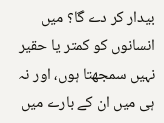بیدار کر دے گا؟ میں انسانوں کو کمتر یا حقیر نہیں سمجھتا ہوں، اور نہ ہی میں ان کے بارے میں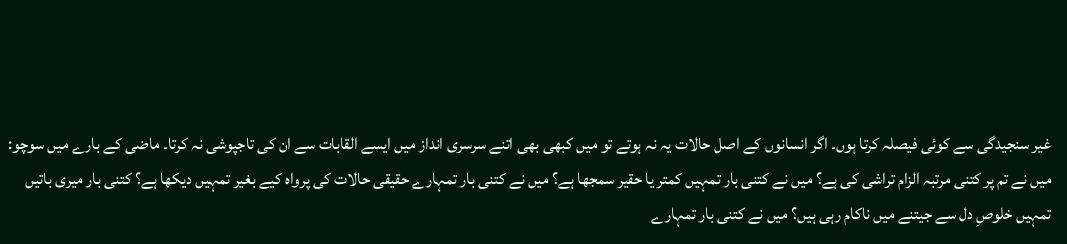غیر سنجیدگی سے کوئی فیصلہ کرتا ہوں۔ اگر انسانوں کے اصل حالات یہ نہ ہوتے تو میں کبھی بھی اتنے سرسری انداز میں ایسے القابات سے ان کی تاجپوشی نہ کرتا۔ ماضی کے بارے میں سوچو: میں نے تم پر کتنی مرتبہ الزام تراشی کی ہے؟ میں نے کتنی بار تمہیں کمتر یا حقیر سمجھا ہے؟ میں نے کتنی بار تمہارے حقیقی حالات کی پرواہ کیے بغیر تمہیں دیکھا ہے؟ کتنی بار میری باتیں تمہیں خلوصِ دل سے جیتنے میں ناکام رہی ہیں؟ میں نے کتنی بار تمہارے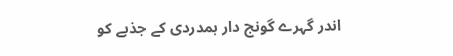اندر گہرے گونج دار ہمدردی کے جذبے کو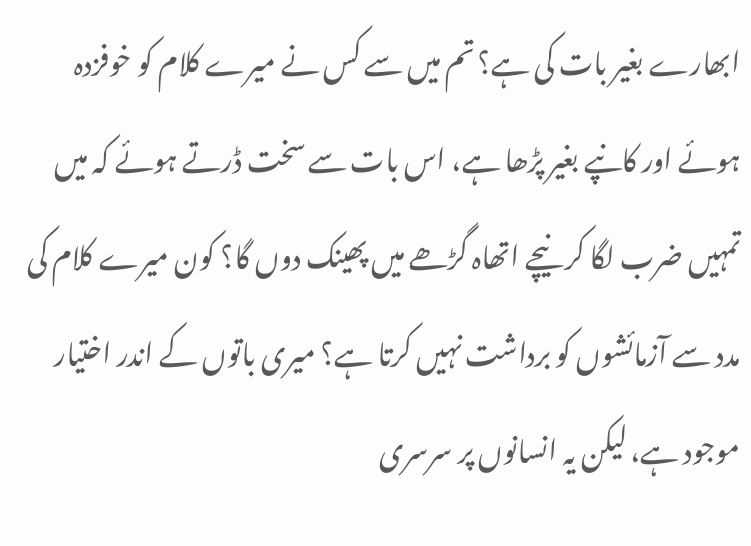ابھارے بغیر بات کی ہے؟ تم میں سے کس نے میرے کلام کو خوفزدہ ہوئے اور کانپے بغیر پڑھا ہے، اس بات سے سخت ڈرتے ہوئے کہ میں تمہیں ضرب لگا کر نیچے اتھاہ گڑھے میں پھینک دوں گا؟ کون میرے کلام کی مدد سے آزمائشوں کو برداشت نہیں کرتا ہے؟ میری باتوں کے اندر اختیار موجود ہے، لیکن یہ انسانوں پر سرسری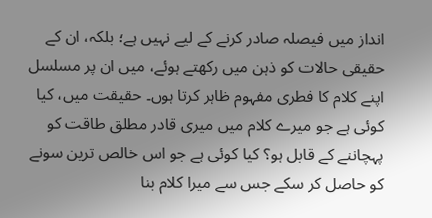انداز میں فیصلہ صادر کرنے کے لیے نہیں ہے؛ بلکہ، ان کے حقیقی حالات کو ذہن میں رکھتے ہوئے، میں ان پر مسلسل اپنے کلام کا فطری مفہوم ظاہر کرتا ہوں۔ حقیقت میں، کیا کوئی ہے جو میرے کلام میں میری قادر مطلق طاقت کو پہچاننے کے قابل ہو؟ کیا کوئی ہے جو اس خالص ترین سونے کو حاصل کر سکے جس سے میرا کلام بنا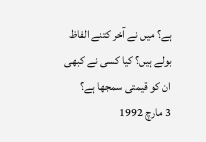ہے؟ میں نے آخر کتنے الفاظ بولے ہیں؟ کیا کسی نے کبھی ان کو قیمتی سمجھا ہے؟
3 مارچ 1992